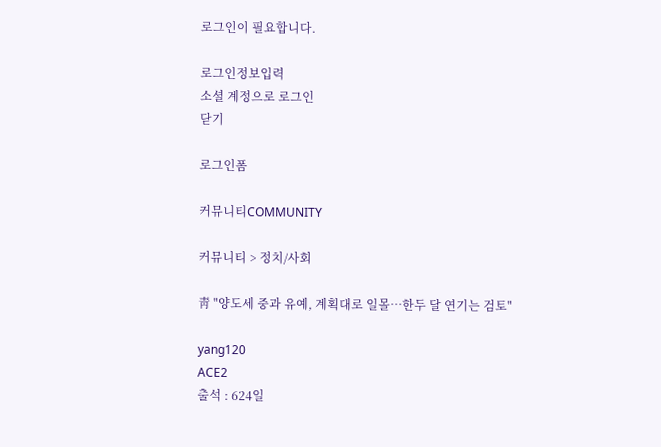로그인이 필요합니다.

로그인정보입력
소셜 계정으로 로그인
닫기

로그인폼

커뮤니티COMMUNITY

커뮤니티 > 정치/사회

靑 "양도세 중과 유예, 계획대로 일몰…한두 달 연기는 검토"

yang120
ACE2
출석 : 624일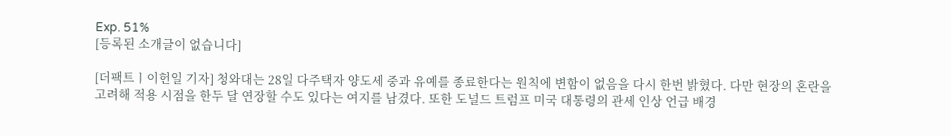Exp. 51%
[등록된 소개글이 없습니다]

[더팩트ㅣ이헌일 기자] 청와대는 28일 다주택자 양도세 중과 유예를 종료한다는 원칙에 변함이 없음을 다시 한번 밝혔다. 다만 현장의 혼란을 고려해 적용 시점을 한두 달 연장할 수도 있다는 여지를 남겼다. 또한 도널드 트럼프 미국 대통령의 관세 인상 언급 배경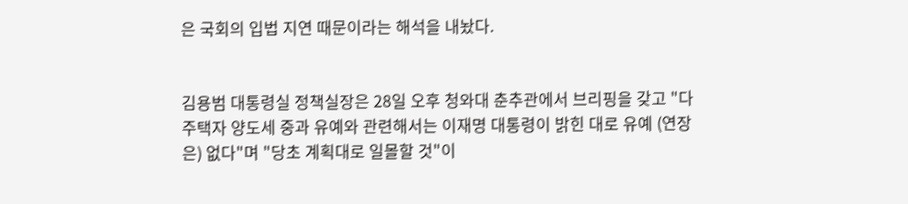은 국회의 입법 지연 때문이라는 해석을 내놨다.


김용범 대통령실 정책실장은 28일 오후 청와대 춘추관에서 브리핑을 갖고 "다주택자 양도세 중과 유예와 관련해서는 이재명 대통령이 밝힌 대로 유예 (연장은) 없다"며 "당초 계획대로 일몰할 것"이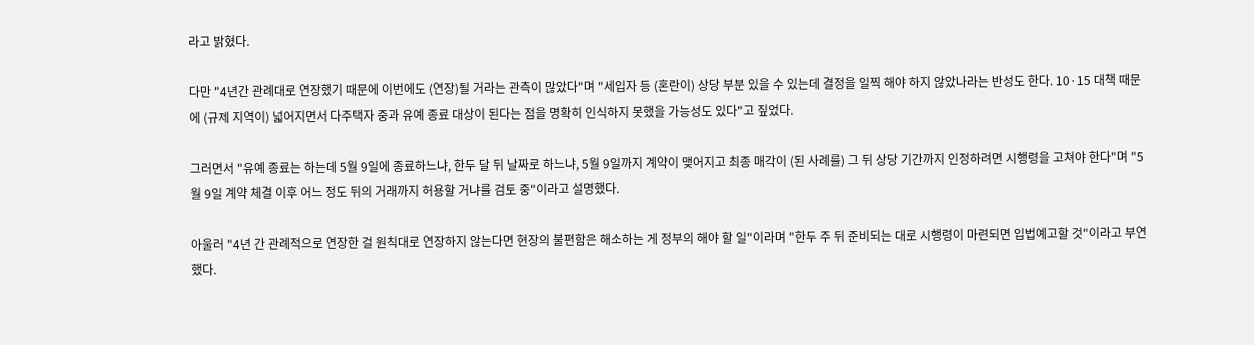라고 밝혔다.

다만 "4년간 관례대로 연장했기 때문에 이번에도 (연장)될 거라는 관측이 많았다"며 "세입자 등 (혼란이) 상당 부분 있을 수 있는데 결정을 일찍 해야 하지 않았나라는 반성도 한다. 10·15 대책 때문에 (규제 지역이) 넓어지면서 다주택자 중과 유예 종료 대상이 된다는 점을 명확히 인식하지 못했을 가능성도 있다"고 짚었다.

그러면서 "유예 종료는 하는데 5월 9일에 종료하느냐, 한두 달 뒤 날짜로 하느냐, 5월 9일까지 계약이 맺어지고 최종 매각이 (된 사례를) 그 뒤 상당 기간까지 인정하려면 시행령을 고쳐야 한다"며 "5월 9일 계약 체결 이후 어느 정도 뒤의 거래까지 허용할 거냐를 검토 중"이라고 설명했다.

아울러 "4년 간 관례적으로 연장한 걸 원칙대로 연장하지 않는다면 현장의 불편함은 해소하는 게 정부의 해야 할 일"이라며 "한두 주 뒤 준비되는 대로 시행령이 마련되면 입법예고할 것"이라고 부연했다.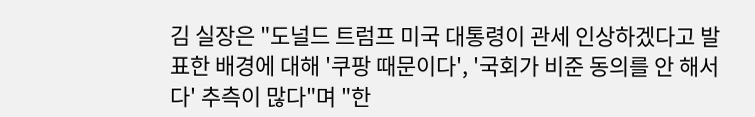김 실장은 "도널드 트럼프 미국 대통령이 관세 인상하겠다고 발표한 배경에 대해 '쿠팡 때문이다', '국회가 비준 동의를 안 해서다' 추측이 많다"며 "한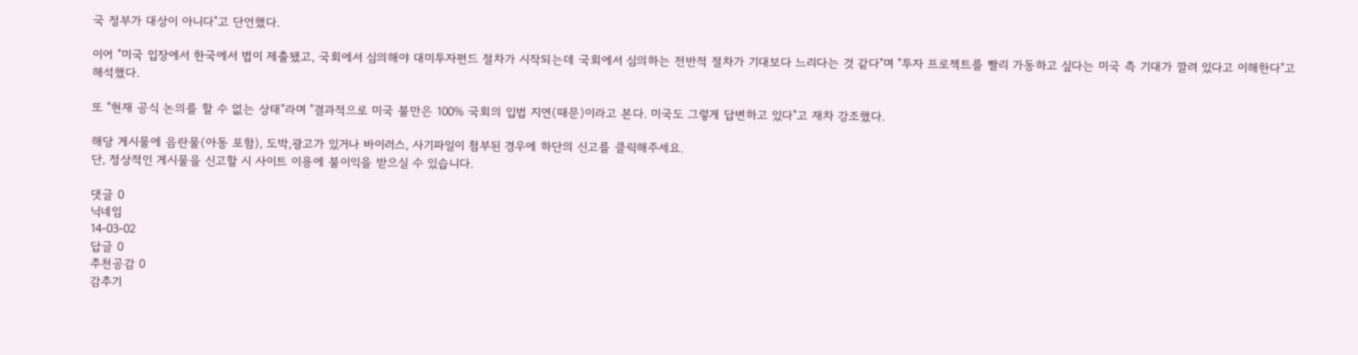국 정부가 대상이 아니다"고 단언했다.

이어 "미국 입장에서 한국에서 법이 제출됐고, 국회에서 심의해야 대미투자펀드 절차가 시작되는데 국회에서 심의하는 전반적 절차가 기대보다 느리다는 것 같다"며 "투자 프로젝트를 빨리 가동하고 싶다는 미국 측 기대가 깔려 있다고 이해한다"고 해석했다.

또 "현재 공식 논의를 할 수 없는 상태"라며 "결과적으로 미국 불만은 100% 국회의 입법 지연(때문)이라고 본다. 미국도 그렇게 답변하고 있다"고 재차 강조했다.

해당 게시물에 음란물(아동 포함), 도박,광고가 있거나 바이러스, 사기파일이 첨부된 경우에 하단의 신고를 클릭해주세요.
단, 정상적인 게시물을 신고할 시 사이트 이용에 불이익을 받으실 수 있습니다.

댓글 0
닉네임
14-03-02
답글 0
추천공감 0
감추기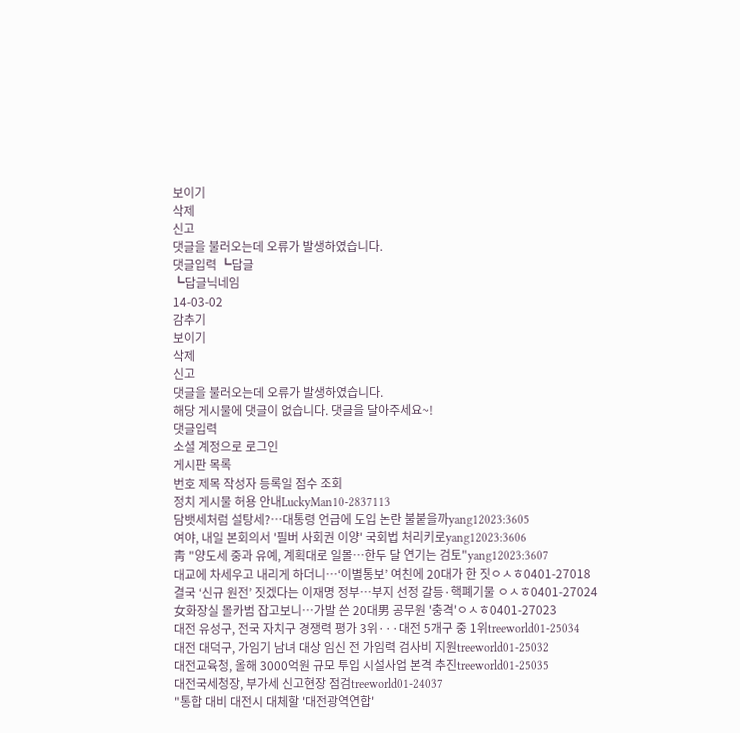보이기
삭제
신고
댓글을 불러오는데 오류가 발생하였습니다.
댓글입력 ┗답글
┗답글닉네임
14-03-02
감추기
보이기
삭제
신고
댓글을 불러오는데 오류가 발생하였습니다.
해당 게시물에 댓글이 없습니다. 댓글을 달아주세요~!
댓글입력
소셜 계정으로 로그인
게시판 목록
번호 제목 작성자 등록일 점수 조회
정치 게시물 허용 안내LuckyMan10-2837113
담뱃세처럼 설탕세?…대통령 언급에 도입 논란 불붙을까yang12023:3605
여야, 내일 본회의서 '필버 사회권 이양' 국회법 처리키로yang12023:3606
靑 "양도세 중과 유예, 계획대로 일몰…한두 달 연기는 검토"yang12023:3607
대교에 차세우고 내리게 하더니…‘이별통보’ 여친에 20대가 한 짓ㅇㅅㅎ0401-27018
결국 ‘신규 원전’ 짓겠다는 이재명 정부…부지 선정 갈등·핵폐기물 ㅇㅅㅎ0401-27024
女화장실 몰카범 잡고보니…가발 쓴 20대男 공무원 '충격'ㅇㅅㅎ0401-27023
대전 유성구, 전국 자치구 경쟁력 평가 3위···대전 5개구 중 1위treeworld01-25034
대전 대덕구, 가임기 남녀 대상 임신 전 가임력 검사비 지원treeworld01-25032
대전교육청, 올해 3000억원 규모 투입 시설사업 본격 추진treeworld01-25035
대전국세청장, 부가세 신고현장 점검treeworld01-24037
"통합 대비 대전시 대체할 '대전광역연합'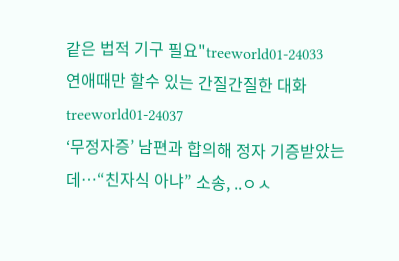같은 법적 기구 필요"treeworld01-24033
연애때만 할수 있는 간질간질한 대화treeworld01-24037
‘무정자증’ 남편과 합의해 정자 기증받았는데…“친자식 아냐” 소송, ..ㅇㅅ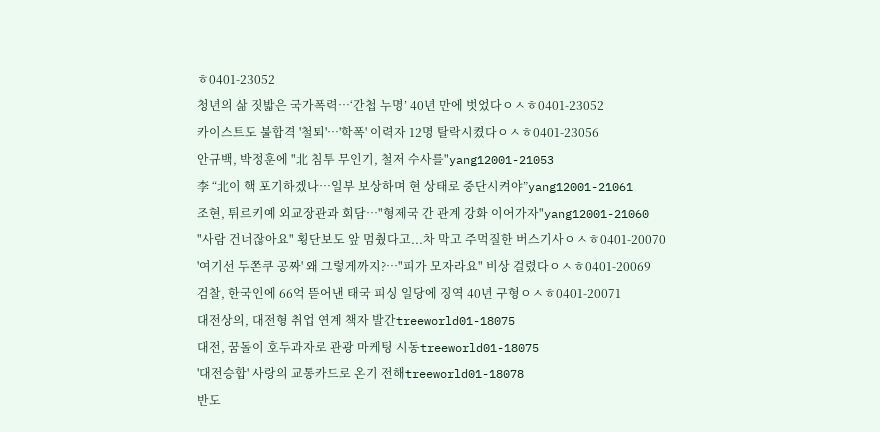ㅎ0401-23052
청년의 삶 짓밟은 국가폭력…‘간첩 누명’ 40년 만에 벗었다ㅇㅅㅎ0401-23052
카이스트도 불합격 '철퇴'…'학폭' 이력자 12명 탈락시켰다ㅇㅅㅎ0401-23056
안규백, 박정훈에 "北 침투 무인기, 철저 수사를"yang12001-21053
李 “北이 핵 포기하겠나…일부 보상하며 현 상태로 중단시켜야”yang12001-21061
조현, 튀르키예 외교장관과 회담…"형제국 간 관계 강화 이어가자"yang12001-21060
"사람 건너잖아요" 횡단보도 앞 멈췄다고...차 막고 주먹질한 버스기사ㅇㅅㅎ0401-20070
'여기선 두쫀쿠 공짜' 왜 그렇게까지?…"피가 모자라요" 비상 걸렸다ㅇㅅㅎ0401-20069
검찰, 한국인에 66억 뜯어낸 태국 피싱 일당에 징역 40년 구형ㅇㅅㅎ0401-20071
대전상의, 대전형 취업 연계 책자 발간treeworld01-18075
대전, 꿈돌이 호두과자로 관광 마케팅 시동treeworld01-18075
'대전승합' 사랑의 교통카드로 온기 전해treeworld01-18078
반도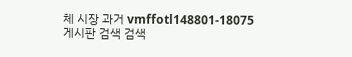체 시장 과거 vmffotl148801-18075
게시판 검색 검색